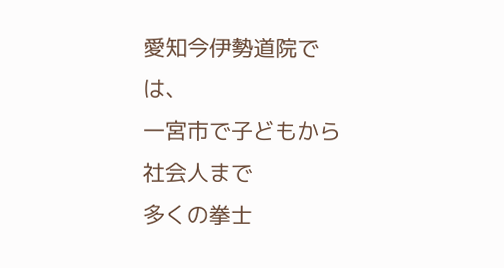愛知今伊勢道院では、
一宮市で子どもから社会人まで
多くの拳士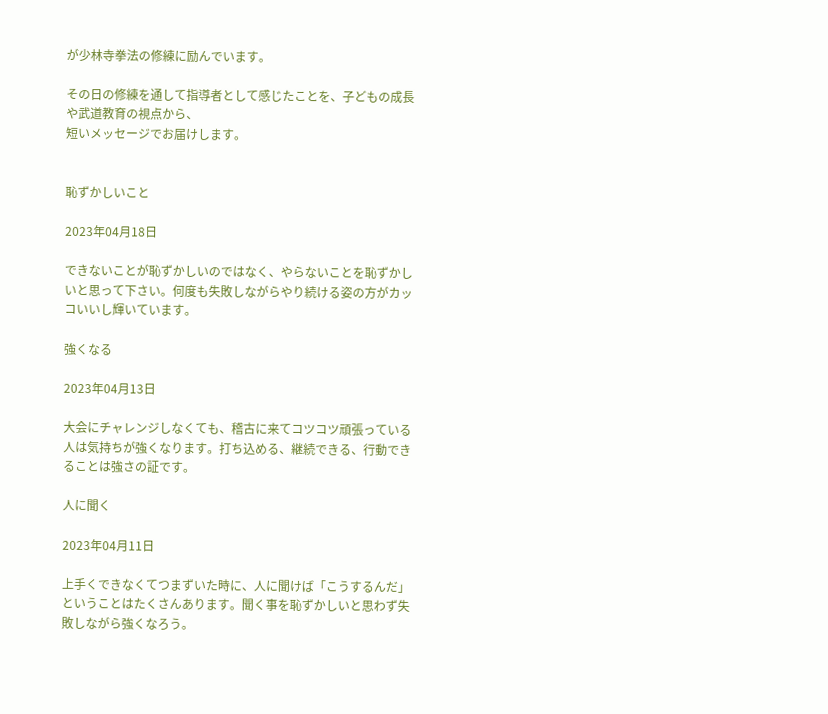が少林寺拳法の修練に励んでいます。

その日の修練を通して指導者として感じたことを、子どもの成長や武道教育の視点から、
短いメッセージでお届けします。


恥ずかしいこと

2023年04月18日

できないことが恥ずかしいのではなく、やらないことを恥ずかしいと思って下さい。何度も失敗しながらやり続ける姿の方がカッコいいし輝いています。

強くなる

2023年04月13日

大会にチャレンジしなくても、稽古に来てコツコツ頑張っている人は気持ちが強くなります。打ち込める、継続できる、行動できることは強さの証です。

人に聞く

2023年04月11日

上手くできなくてつまずいた時に、人に聞けば「こうするんだ」ということはたくさんあります。聞く事を恥ずかしいと思わず失敗しながら強くなろう。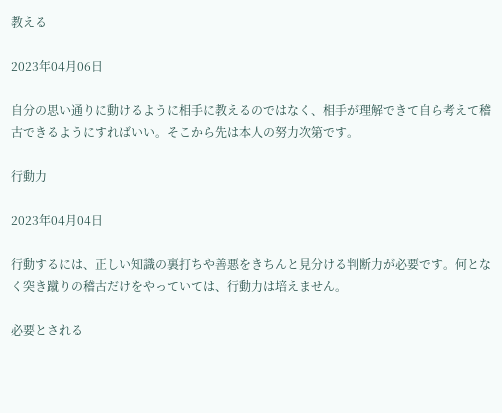教える

2023年04月06日

自分の思い通りに動けるように相手に教えるのではなく、相手が理解できて自ら考えて稽古できるようにすればいい。そこから先は本人の努力次第です。

行動力

2023年04月04日

行動するには、正しい知識の裏打ちや善悪をきちんと見分ける判断力が必要です。何となく突き蹴りの稽古だけをやっていては、行動力は培えません。

必要とされる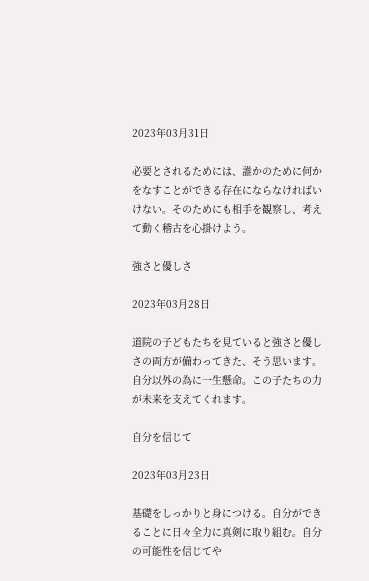2023年03月31日

必要とされるためには、誰かのために何かをなすことができる存在にならなければいけない。そのためにも相手を観察し、考えて動く稽古を心掛けよう。

強さと優しさ

2023年03月28日

道院の子どもたちを見ていると強さと優しさの両方が備わってきた、そう思います。自分以外の為に一生懸命。この子たちの力が未来を支えてくれます。

自分を信じて

2023年03月23日

基礎をしっかりと身につける。自分ができることに日々全力に真剣に取り組む。自分の可能性を信じてや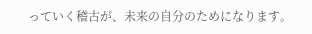っていく稽古が、未来の自分のためになります。